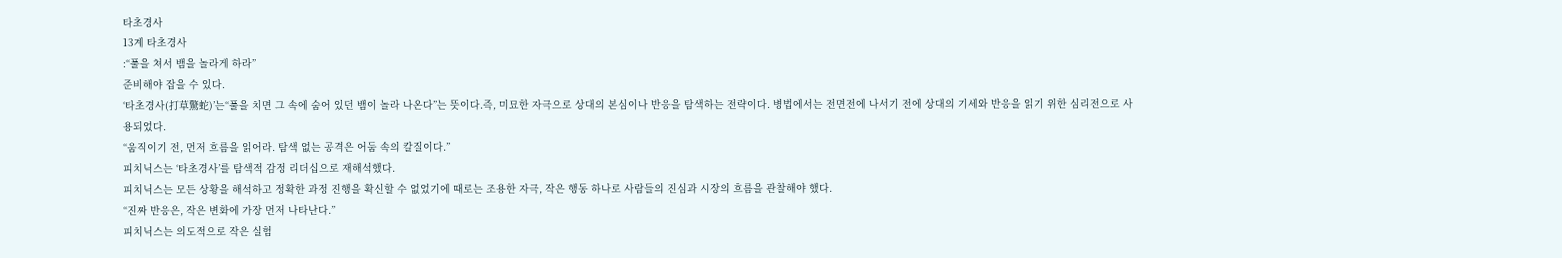타초경사
13계 타초경사
:“풀을 쳐서 뱀을 놀라게 하라”
준비해야 잡을 수 있다.
‘타초경사(打草驚蛇)’는“풀을 치면 그 속에 숨어 있던 뱀이 놀라 나온다”는 뜻이다.즉, 미묘한 자극으로 상대의 본심이나 반응을 탐색하는 전략이다. 병법에서는 전면전에 나서기 전에 상대의 기세와 반응을 읽기 위한 심리전으로 사용되었다.
“움직이기 전, 먼저 흐름을 읽어라. 탐색 없는 공격은 어둠 속의 칼질이다.”
피치닉스는 ‘타초경사’를 탐색적 감정 리더십으로 재해석했다.
피치닉스는 모든 상황을 해석하고 정확한 과정 진행을 확신할 수 없었기에 때로는 조용한 자극, 작은 행동 하나로 사람들의 진심과 시장의 흐름을 관찰해야 했다.
“진짜 반응은, 작은 변화에 가장 먼저 나타난다.”
피치닉스는 의도적으로 작은 실험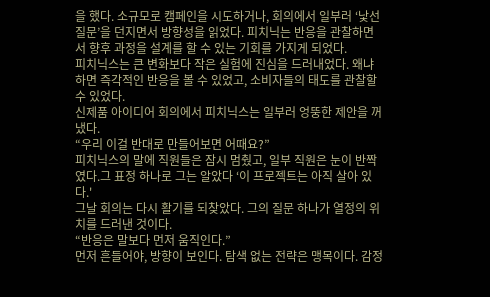을 했다. 소규모로 캠페인을 시도하거나, 회의에서 일부러 ‘낯선 질문’을 던지면서 방향성을 읽었다. 피치닉는 반응을 관찰하면서 향후 과정을 설계를 할 수 있는 기회를 가지게 되었다.
피치닉스는 큰 변화보다 작은 실험에 진심을 드러내었다. 왜냐하면 즉각적인 반응을 볼 수 있었고, 소비자들의 태도를 관찰할 수 있었다.
신제품 아이디어 회의에서 피치닉스는 일부러 엉뚱한 제안을 꺼냈다.
“우리 이걸 반대로 만들어보면 어때요?”
피치닉스의 말에 직원들은 잠시 멈췄고, 일부 직원은 눈이 반짝였다.그 표정 하나로 그는 알았다 ‘이 프로젝트는 아직 살아 있다.'
그날 회의는 다시 활기를 되찾았다. 그의 질문 하나가 열정의 위치를 드러낸 것이다.
“반응은 말보다 먼저 움직인다.”
먼저 흔들어야, 방향이 보인다. 탐색 없는 전략은 맹목이다. 감정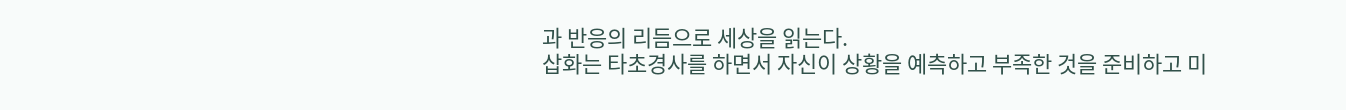과 반응의 리듬으로 세상을 읽는다.
삽화는 타초경사를 하면서 자신이 상황을 예측하고 부족한 것을 준비하고 미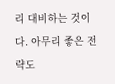리 대비하는 것이다. 아무리 좋은 전략도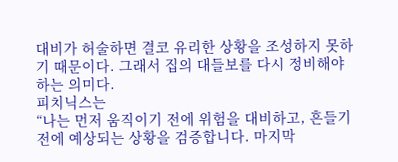대비가 허술하면 결코 유리한 상황을 조성하지 못하기 때문이다. 그래서 집의 대들보를 다시 정비해야 하는 의미다.
피치닉스는
“나는 먼저 움직이기 전에 위험을 대비하고, 흔들기전에 예상되는 상황을 검증합니다. 마지막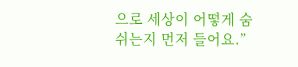으로 세상이 어떻게 숨 쉬는지 먼저 들어요.”